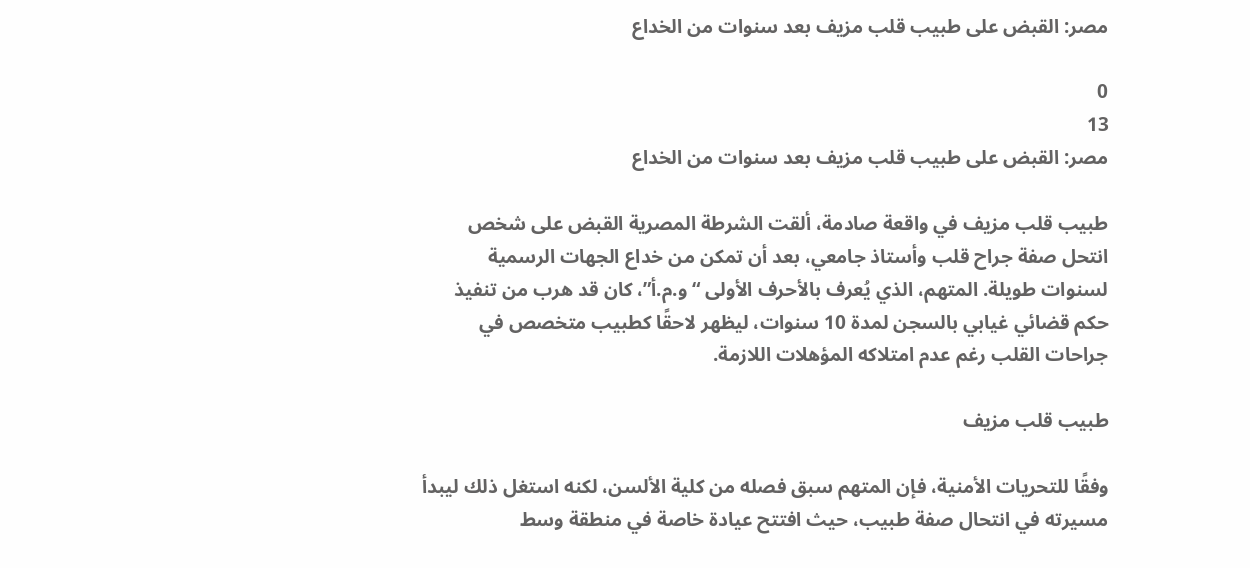مصر: القبض على طبيب قلب مزيف بعد سنوات من الخداع

0
13
مصر: القبض على طبيب قلب مزيف بعد سنوات من الخداع

طبيب قلب مزيف في واقعة صادمة، ألقت الشرطة المصرية القبض على شخص انتحل صفة جراح قلب وأستاذ جامعي، بعد أن تمكن من خداع الجهات الرسمية لسنوات طويلة. المتهم، الذي يُعرف بالأحرف الأولى “و.م.أ”، كان قد هرب من تنفيذ حكم قضائي غيابي بالسجن لمدة 10 سنوات، ليظهر لاحقًا كطبيب متخصص في جراحات القلب رغم عدم امتلاكه المؤهلات اللازمة.

طبيب قلب مزيف

وفقًا للتحريات الأمنية، فإن المتهم سبق فصله من كلية الألسن، لكنه استغل ذلك ليبدأ مسيرته في انتحال صفة طبيب، حيث افتتح عيادة خاصة في منطقة وسط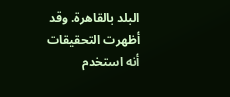البلد بالقاهرة. وقد أظهرت التحقيقات أنه استخدم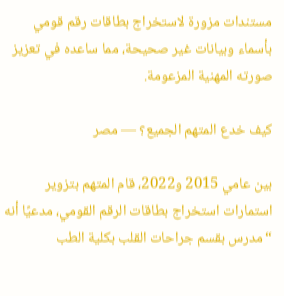مستندات مزورة لاستخراج بطاقات رقم قومي بأسماء وبيانات غير صحيحة، مما ساعده في تعزيز صورته المهنية المزعومة.

كيف خدع المتهم الجميع؟ — مصر

بين عامي 2015 و2022، قام المتهم بتزوير استمارات استخراج بطاقات الرقم القومي، مدعيًا أنه “مدرس بقسم جراحات القلب بكلية الطب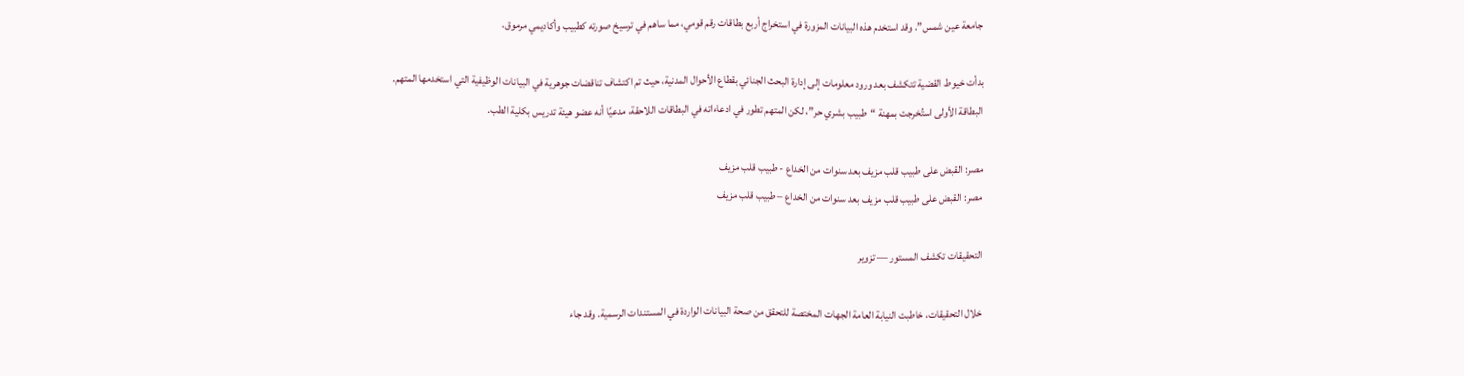جامعة عين شمس”. وقد استخدم هذه البيانات المزورة في استخراج أربع بطاقات رقم قومي، مما ساهم في ترسيخ صورته كطبيب وأكاديمي مرموق.

بدأت خيوط القضية تتكشف بعد ورود معلومات إلى إدارة البحث الجنائي بقطاع الأحوال المدنية، حيث تم اكتشاف تناقضات جوهرية في البيانات الوظيفية التي استخدمها المتهم. البطاقة الأولى استُخرجت بمهنة “طبيب بشري حر”، لكن المتهم تطور في ادعاءاته في البطاقات اللاحقة، مدعيًا أنه عضو هيئة تدريس بكلية الطب.

مصر: القبض على طبيب قلب مزيف بعد سنوات من الخداع - طبيب قلب مزيف
مصر: القبض على طبيب قلب مزيف بعد سنوات من الخداع – طبيب قلب مزيف

التحقيقات تكشف المستور — تزوير

خلال التحقيقات، خاطبت النيابة العامة الجهات المختصة للتحقق من صحة البيانات الواردة في المستندات الرسمية. وقد جاء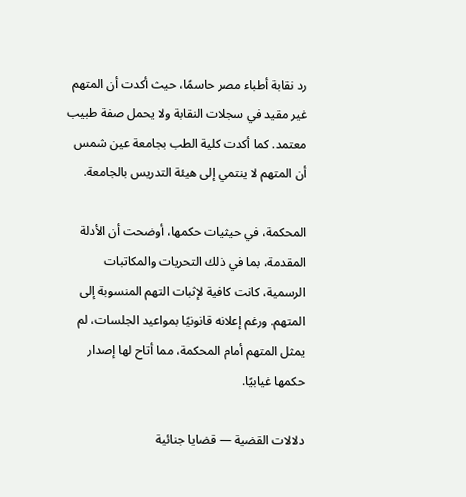رد نقابة أطباء مصر حاسمًا، حيث أكدت أن المتهم غير مقيد في سجلات النقابة ولا يحمل صفة طبيب معتمد. كما أكدت كلية الطب بجامعة عين شمس أن المتهم لا ينتمي إلى هيئة التدريس بالجامعة.

المحكمة، في حيثيات حكمها، أوضحت أن الأدلة المقدمة، بما في ذلك التحريات والمكاتبات الرسمية، كانت كافية لإثبات التهم المنسوبة إلى المتهم. ورغم إعلانه قانونيًا بمواعيد الجلسات، لم يمثل المتهم أمام المحكمة، مما أتاح لها إصدار حكمها غيابيًا.

دلالات القضية — قضايا جنائية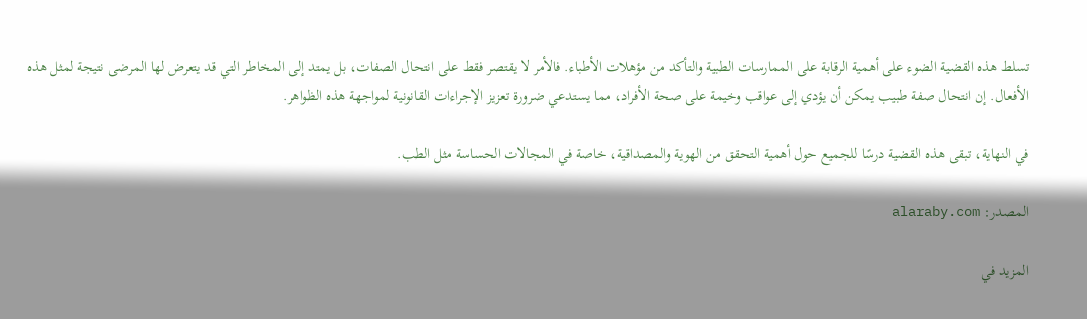تسلط هذه القضية الضوء على أهمية الرقابة على الممارسات الطبية والتأكد من مؤهلات الأطباء. فالأمر لا يقتصر فقط على انتحال الصفات، بل يمتد إلى المخاطر التي قد يتعرض لها المرضى نتيجة لمثل هذه الأفعال. إن انتحال صفة طبيب يمكن أن يؤدي إلى عواقب وخيمة على صحة الأفراد، مما يستدعي ضرورة تعزيز الإجراءات القانونية لمواجهة هذه الظواهر.

في النهاية، تبقى هذه القضية درسًا للجميع حول أهمية التحقق من الهوية والمصداقية، خاصة في المجالات الحساسة مثل الطب.

المصدر: alaraby.com

المزيد في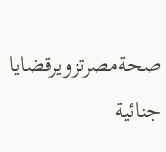صحةمصرتزويرقضايا جنائية